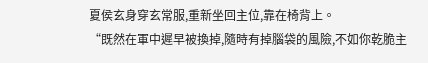夏侯玄身穿玄常服,重新坐回主位,靠在椅背上。
“既然在軍中遲早被換掉,隨時有掉腦袋的風險,不如你乾脆主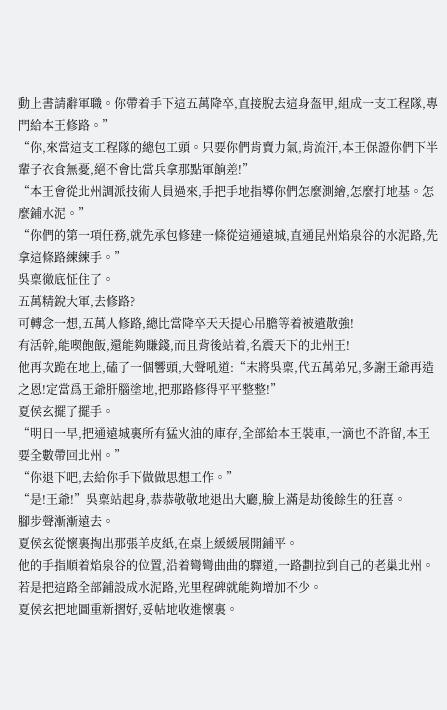動上書請辭軍職。你帶着手下這五萬降卒,直接脫去這身盔甲,組成一支工程隊,專門給本王修路。”
“你,來當這支工程隊的總包工頭。只要你們肯賣力氣,肯流汗,本王保證你們下半輩子衣食無憂,絕不會比當兵拿那點軍餉差!”
“本王會從北州調派技術人員過來,手把手地指導你們怎麼測繪,怎麼打地基。怎麼鋪水泥。”
“你們的第一項任務,就先承包修建一條從這通遠城,直通昆州焰泉谷的水泥路,先拿這條路練練手。”
吳稟徹底怔住了。
五萬精銳大軍,去修路?
可轉念一想,五萬人修路,總比當降卒天天提心吊膽等着被遣散強!
有活幹,能喫飽飯,還能夠賺錢,而且背後站着,名震天下的北州王!
他再次跪在地上,磕了一個響頭,大聲吼道:“末將吳稟,代五萬弟兄,多謝王爺再造之恩!定當爲王爺肝腦塗地,把那路修得平平整整!”
夏侯玄擺了擺手。
“明日一早,把通遠城裏所有猛火油的庫存,全部給本王裝車,一滴也不許留,本王要全數帶回北州。”
“你退下吧,去給你手下做做思想工作。”
“是!王爺!”吳稟站起身,恭恭敬敬地退出大廳,臉上滿是劫後餘生的狂喜。
腳步聲漸漸遠去。
夏侯玄從懷裏掏出那張羊皮紙,在桌上緩緩展開鋪平。
他的手指順着焰泉谷的位置,沿着彎彎曲曲的驛道,一路劃拉到自己的老巢北州。
若是把這路全部鋪設成水泥路,光里程碑就能夠增加不少。
夏侯玄把地圖重新摺好,妥帖地收進懷裏。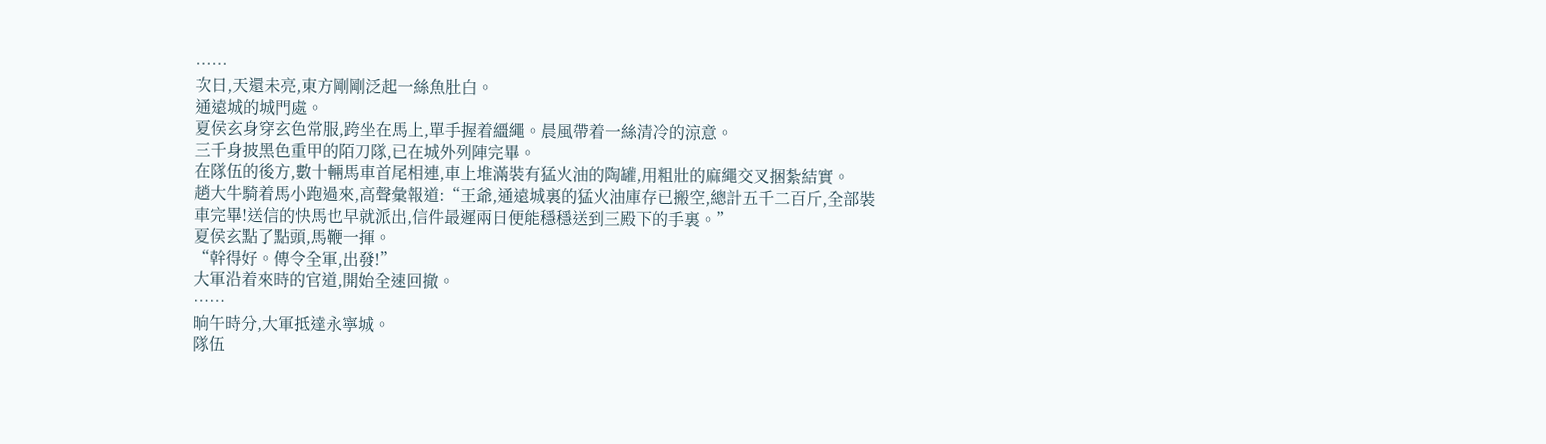……
次日,天還未亮,東方剛剛泛起一絲魚肚白。
通遠城的城門處。
夏侯玄身穿玄色常服,跨坐在馬上,單手握着繮繩。晨風帶着一絲清冷的涼意。
三千身披黑色重甲的陌刀隊,已在城外列陣完畢。
在隊伍的後方,數十輛馬車首尾相連,車上堆滿裝有猛火油的陶罐,用粗壯的麻繩交叉捆紮結實。
趙大牛騎着馬小跑過來,高聲彙報道:“王爺,通遠城裏的猛火油庫存已搬空,總計五千二百斤,全部裝車完畢!送信的快馬也早就派出,信件最遲兩日便能穩穩送到三殿下的手裏。”
夏侯玄點了點頭,馬鞭一揮。
“幹得好。傳令全軍,出發!”
大軍沿着來時的官道,開始全速回撤。
……
晌午時分,大軍抵達永寧城。
隊伍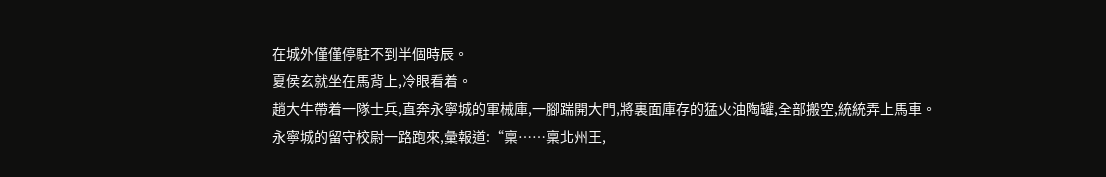在城外僅僅停駐不到半個時辰。
夏侯玄就坐在馬背上,冷眼看着。
趙大牛帶着一隊士兵,直奔永寧城的軍械庫,一腳踹開大門,將裏面庫存的猛火油陶罐,全部搬空,統統弄上馬車。
永寧城的留守校尉一路跑來,彙報道:“稟……稟北州王,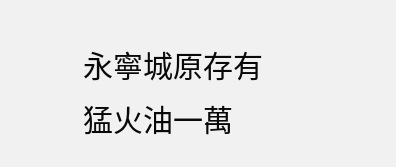永寧城原存有猛火油一萬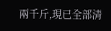兩千斤,現已全部清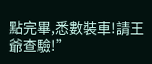點完畢,悉數裝車!請王爺查驗!”